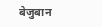बेजुबान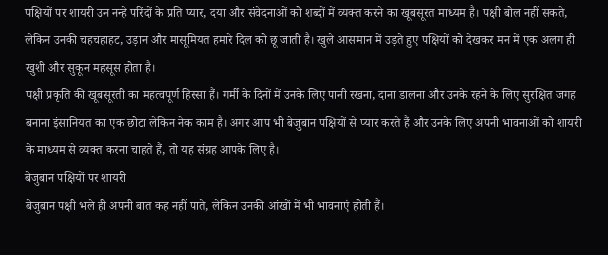पक्षियों पर शायरी उन नन्हे परिंदों के प्रति प्यार, दया और संवेदनाओं को शब्दों में व्यक्त करने का खूबसूरत माध्यम है। पक्षी बोल नहीं सकते, लेकिन उनकी चहचहाहट, उड़ान और मासूमियत हमारे दिल को छू जाती है। खुले आसमान में उड़ते हुए पक्षियों को देखकर मन में एक अलग ही खुशी और सुकून महसूस होता है।
पक्षी प्रकृति की खूबसूरती का महत्वपूर्ण हिस्सा हैं। गर्मी के दिनों में उनके लिए पानी रखना, दाना डालना और उनके रहने के लिए सुरक्षित जगह बनाना इंसानियत का एक छोटा लेकिन नेक काम है। अगर आप भी बेजुबान पक्षियों से प्यार करते हैं और उनके लिए अपनी भावनाओं को शायरी के माध्यम से व्यक्त करना चाहते हैं, तो यह संग्रह आपके लिए है।
बेजुबान पक्षियों पर शायरी
बेजुबान पक्षी भले ही अपनी बात कह नहीं पाते, लेकिन उनकी आंखों में भी भावनाएं होती हैं।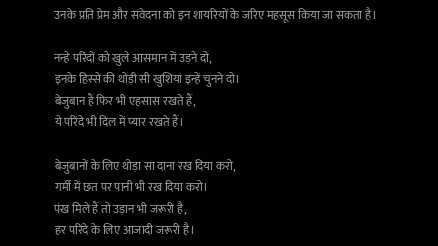उनके प्रति प्रेम और संवेदना को इन शायरियों के जरिए महसूस किया जा सकता है।

नन्हे परिंदों को खुले आसमान में उड़ने दो,
इनके हिस्से की थोड़ी सी खुशियां इन्हें चुनने दो।
बेजुबान हैं फिर भी एहसास रखते हैं,
ये परिंदे भी दिल में प्यार रखते हैं।

बेजुबानों के लिए थोड़ा सा दाना रख दिया करो,
गर्मी में छत पर पानी भी रख दिया करो।
पंख मिले हैं तो उड़ान भी जरूरी है,
हर परिंदे के लिए आजादी जरूरी है।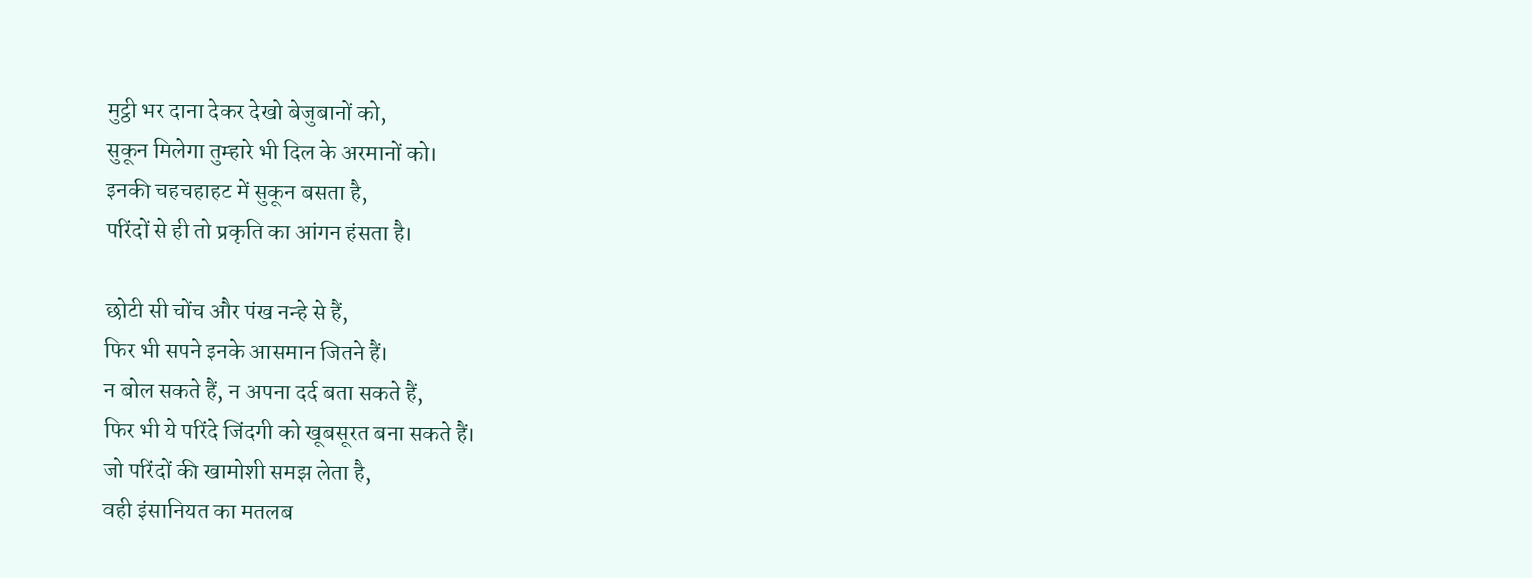मुट्ठी भर दाना देकर देखो बेजुबानों को,
सुकून मिलेगा तुम्हारे भी दिल के अरमानों को।
इनकी चहचहाहट में सुकून बसता है,
परिंदों से ही तो प्रकृति का आंगन हंसता है।

छोटी सी चोंच और पंख नन्हे से हैं,
फिर भी सपने इनके आसमान जितने हैं।
न बोल सकते हैं, न अपना दर्द बता सकते हैं,
फिर भी ये परिंदे जिंदगी को खूबसूरत बना सकते हैं।
जो परिंदों की खामोशी समझ लेता है,
वही इंसानियत का मतलब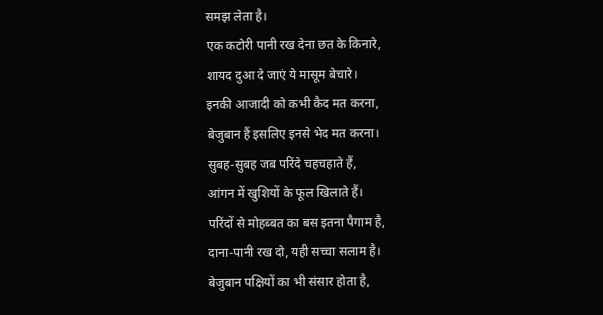समझ लेता है।
एक कटोरी पानी रख देना छत के किनारे,
शायद दुआ दे जाएं ये मासूम बेचारे।
इनकी आजादी को कभी कैद मत करना,
बेजुबान हैं इसलिए इनसे भेद मत करना।
सुबह-सुबह जब परिंदे चहचहाते हैं,
आंगन में खुशियों के फूल खिलाते हैं।
परिंदों से मोहब्बत का बस इतना पैगाम है,
दाना-पानी रख दो, यही सच्चा सलाम है।
बेजुबान पक्षियों का भी संसार होता है,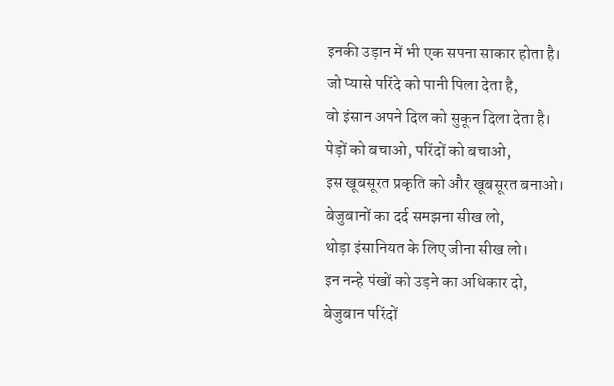इनकी उड़ान में भी एक सपना साकार होता है।
जो प्यासे परिंदे को पानी पिला देता है,
वो इंसान अपने दिल को सुकून दिला देता है।
पेड़ों को बचाओ, परिंदों को बचाओ,
इस खूबसूरत प्रकृति को और खूबसूरत बनाओ।
बेजुबानों का दर्द समझना सीख लो,
थोड़ा इंसानियत के लिए जीना सीख लो।
इन नन्हे पंखों को उड़ने का अधिकार दो,
बेजुबान परिंदों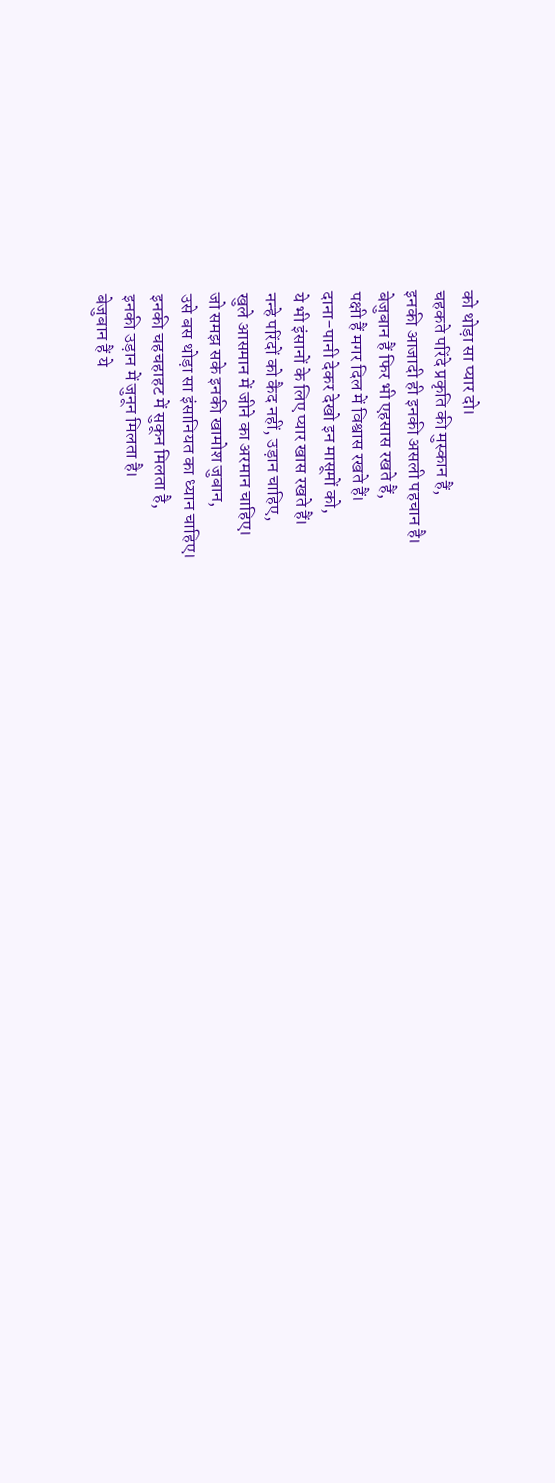को थोड़ा सा प्यार दो।
चहकते परिंदे प्रकृति की मुस्कान हैं,
इनकी आजादी ही इनकी असली पहचान है।
बेजुबान हैं फिर भी एहसास रखते हैं,
पक्षी हैं मगर दिल में विश्वास रखते हैं।
दाना-पानी देकर देखो इन मासूमों को,
ये भी इंसानों के लिए प्यार खास रखते हैं।
नन्हे परिंदों को कैद नहीं, उड़ान चाहिए,
खुले आसमान में जीने का अरमान चाहिए।
जो समझ सके इनकी खामोश जुबान,
उसे बस थोड़ा सा इंसानियत का ध्यान चाहिए।
इनकी चहचहाहट में सुकून मिलता है,
इनकी उड़ान में जुनून मिलता है।
बेजुबान हैं ये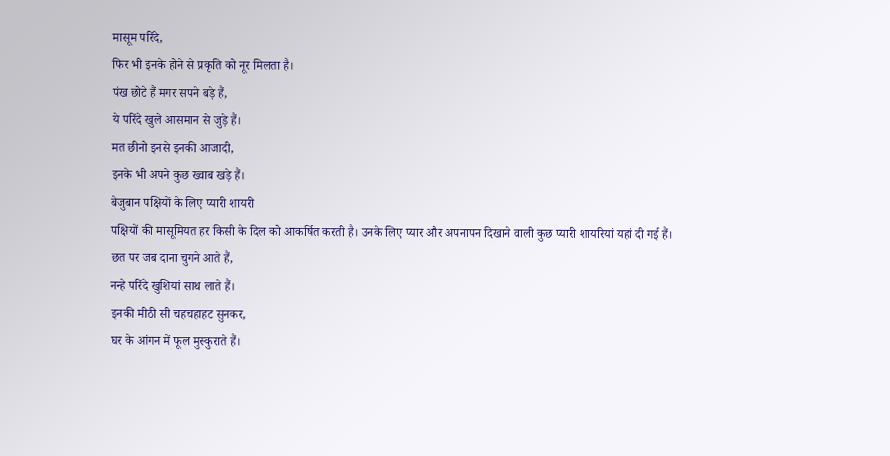मासूम परिंदे,
फिर भी इनके होने से प्रकृति को नूर मिलता है।
पंख छोटे हैं मगर सपने बड़े हैं,
ये परिंदे खुले आसमान से जुड़े हैं।
मत छीनो इनसे इनकी आजादी,
इनके भी अपने कुछ ख्वाब खड़े हैं।
बेजुबान पक्षियों के लिए प्यारी शायरी
पक्षियों की मासूमियत हर किसी के दिल को आकर्षित करती है। उनके लिए प्यार और अपनापन दिखाने वाली कुछ प्यारी शायरियां यहां दी गई हैं।
छत पर जब दाना चुगने आते हैं,
नन्हे परिंदे खुशियां साथ लाते हैं।
इनकी मीठी सी चहचहाहट सुनकर,
घर के आंगन में फूल मुस्कुराते हैं।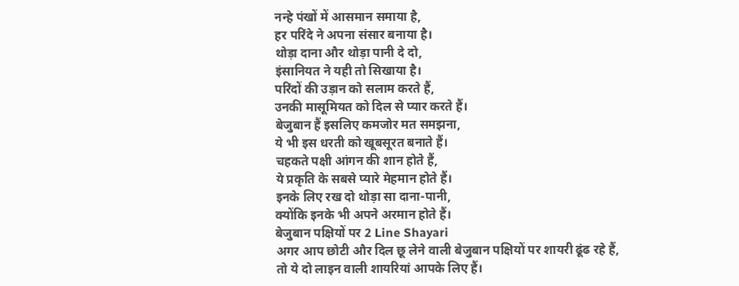नन्हे पंखों में आसमान समाया है,
हर परिंदे ने अपना संसार बनाया है।
थोड़ा दाना और थोड़ा पानी दे दो,
इंसानियत ने यही तो सिखाया है।
परिंदों की उड़ान को सलाम करते हैं,
उनकी मासूमियत को दिल से प्यार करते हैं।
बेजुबान हैं इसलिए कमजोर मत समझना,
ये भी इस धरती को खूबसूरत बनाते हैं।
चहकते पक्षी आंगन की शान होते हैं,
ये प्रकृति के सबसे प्यारे मेहमान होते हैं।
इनके लिए रख दो थोड़ा सा दाना-पानी,
क्योंकि इनके भी अपने अरमान होते हैं।
बेजुबान पक्षियों पर 2 Line Shayari
अगर आप छोटी और दिल छू लेने वाली बेजुबान पक्षियों पर शायरी ढूंढ रहे हैं, तो ये दो लाइन वाली शायरियां आपके लिए हैं।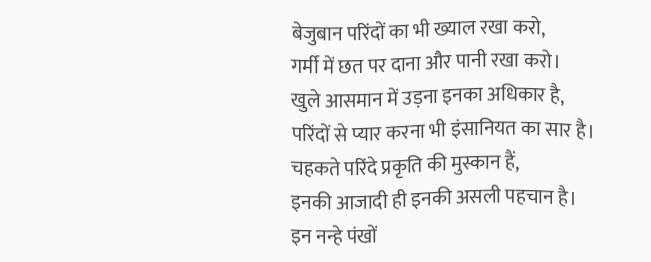बेजुबान परिंदों का भी ख्याल रखा करो,
गर्मी में छत पर दाना और पानी रखा करो।
खुले आसमान में उड़ना इनका अधिकार है,
परिंदों से प्यार करना भी इंसानियत का सार है।
चहकते परिंदे प्रकृति की मुस्कान हैं,
इनकी आजादी ही इनकी असली पहचान है।
इन नन्हे पंखों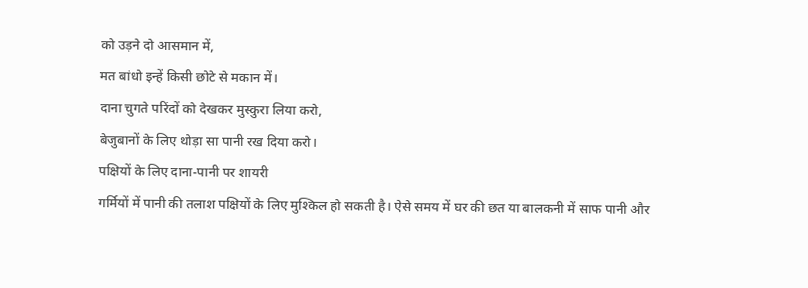को उड़ने दो आसमान में,
मत बांधो इन्हें किसी छोटे से मकान में।
दाना चुगते परिंदों को देखकर मुस्कुरा लिया करो,
बेजुबानों के लिए थोड़ा सा पानी रख दिया करो।
पक्षियों के लिए दाना-पानी पर शायरी
गर्मियों में पानी की तलाश पक्षियों के लिए मुश्किल हो सकती है। ऐसे समय में घर की छत या बालकनी में साफ पानी और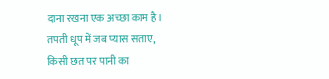दाना रखना एक अच्छा काम है।
तपती धूप में जब प्यास सताए,
किसी छत पर पानी का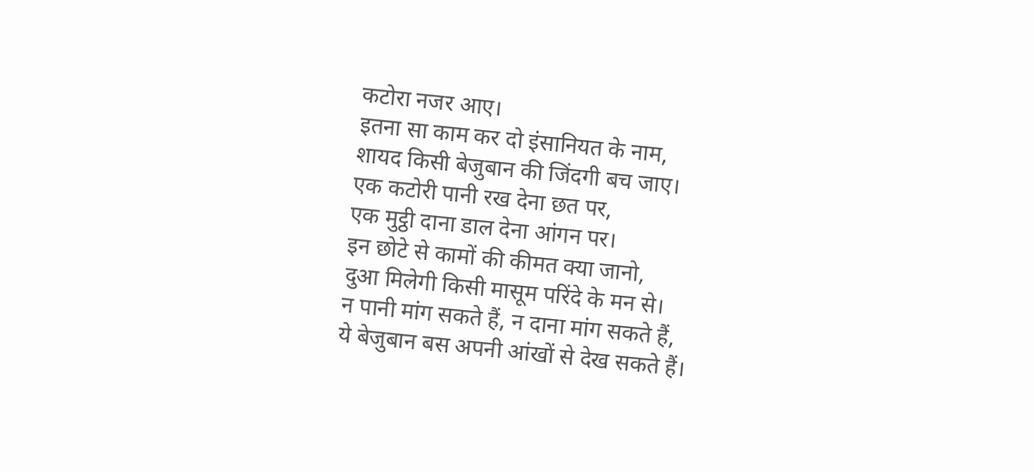कटोरा नजर आए।
इतना सा काम कर दो इंसानियत के नाम,
शायद किसी बेजुबान की जिंदगी बच जाए।
एक कटोरी पानी रख देना छत पर,
एक मुट्ठी दाना डाल देना आंगन पर।
इन छोटे से कामों की कीमत क्या जानो,
दुआ मिलेगी किसी मासूम परिंदे के मन से।
न पानी मांग सकते हैं, न दाना मांग सकते हैं,
ये बेजुबान बस अपनी आंखों से देख सकते हैं।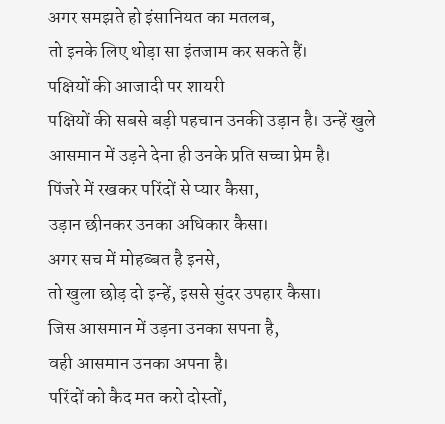अगर समझते हो इंसानियत का मतलब,
तो इनके लिए थोड़ा सा इंतजाम कर सकते हैं।
पक्षियों की आजादी पर शायरी
पक्षियों की सबसे बड़ी पहचान उनकी उड़ान है। उन्हें खुले आसमान में उड़ने देना ही उनके प्रति सच्चा प्रेम है।
पिंजरे में रखकर परिंदों से प्यार कैसा,
उड़ान छीनकर उनका अधिकार कैसा।
अगर सच में मोहब्बत है इनसे,
तो खुला छोड़ दो इन्हें, इससे सुंदर उपहार कैसा।
जिस आसमान में उड़ना उनका सपना है,
वही आसमान उनका अपना है।
परिंदों को कैद मत करो दोस्तों,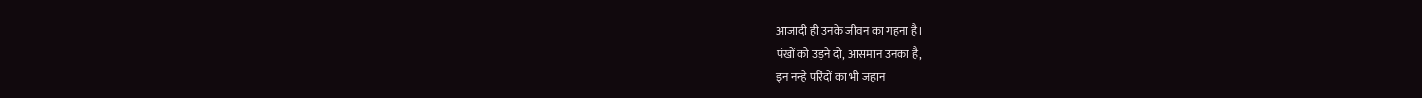आजादी ही उनके जीवन का गहना है।
पंखों को उड़ने दो, आसमान उनका है,
इन नन्हे परिंदों का भी जहान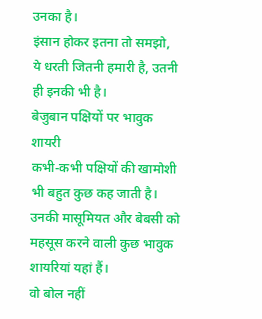उनका है।
इंसान होकर इतना तो समझो,
ये धरती जितनी हमारी है, उतनी ही इनकी भी है।
बेजुबान पक्षियों पर भावुक शायरी
कभी-कभी पक्षियों की खामोशी भी बहुत कुछ कह जाती है। उनकी मासूमियत और बेबसी को महसूस करने वाली कुछ भावुक शायरियां यहां हैं।
वो बोल नहीं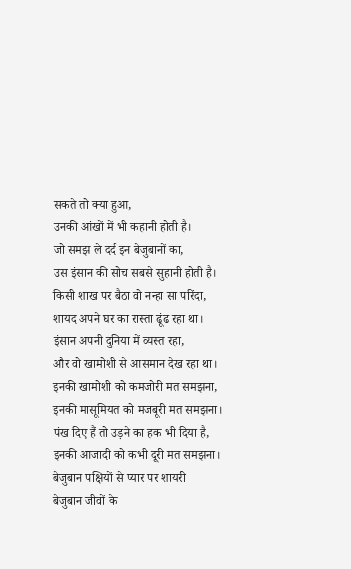सकते तो क्या हुआ,
उनकी आंखों में भी कहानी होती है।
जो समझ ले दर्द इन बेजुबानों का,
उस इंसान की सोच सबसे सुहानी होती है।
किसी शाख पर बैठा वो नन्हा सा परिंदा,
शायद अपने घर का रास्ता ढूंढ रहा था।
इंसान अपनी दुनिया में व्यस्त रहा,
और वो खामोशी से आसमान देख रहा था।
इनकी खामोशी को कमजोरी मत समझना,
इनकी मासूमियत को मजबूरी मत समझना।
पंख दिए हैं तो उड़ने का हक भी दिया है,
इनकी आजादी को कभी दूरी मत समझना।
बेजुबान पक्षियों से प्यार पर शायरी
बेजुबान जीवों के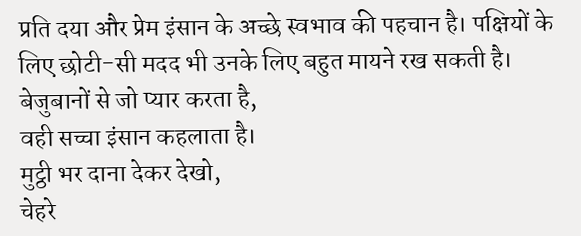प्रति दया और प्रेम इंसान के अच्छे स्वभाव की पहचान है। पक्षियों के लिए छोटी-सी मदद भी उनके लिए बहुत मायने रख सकती है।
बेजुबानों से जो प्यार करता है,
वही सच्चा इंसान कहलाता है।
मुट्ठी भर दाना देकर देखो,
चेहरे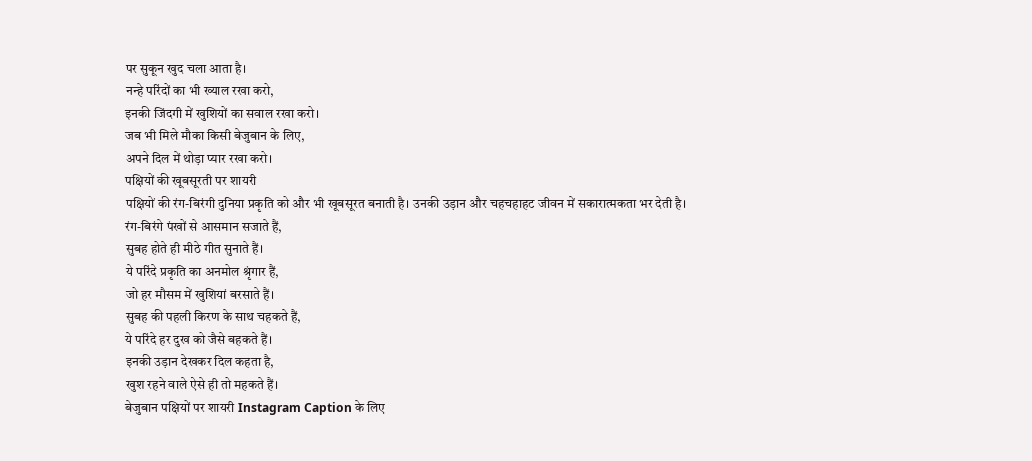पर सुकून खुद चला आता है।
नन्हे परिंदों का भी ख्याल रखा करो,
इनकी जिंदगी में खुशियों का सवाल रखा करो।
जब भी मिले मौका किसी बेजुबान के लिए,
अपने दिल में थोड़ा प्यार रखा करो।
पक्षियों की खूबसूरती पर शायरी
पक्षियों की रंग-बिरंगी दुनिया प्रकृति को और भी खूबसूरत बनाती है। उनकी उड़ान और चहचहाहट जीवन में सकारात्मकता भर देती है।
रंग-बिरंगे पंखों से आसमान सजाते हैं,
सुबह होते ही मीठे गीत सुनाते हैं।
ये परिंदे प्रकृति का अनमोल श्रृंगार हैं,
जो हर मौसम में खुशियां बरसाते हैं।
सुबह की पहली किरण के साथ चहकते हैं,
ये परिंदे हर दुख को जैसे बहकते हैं।
इनकी उड़ान देखकर दिल कहता है,
खुश रहने वाले ऐसे ही तो महकते हैं।
बेजुबान पक्षियों पर शायरी Instagram Caption के लिए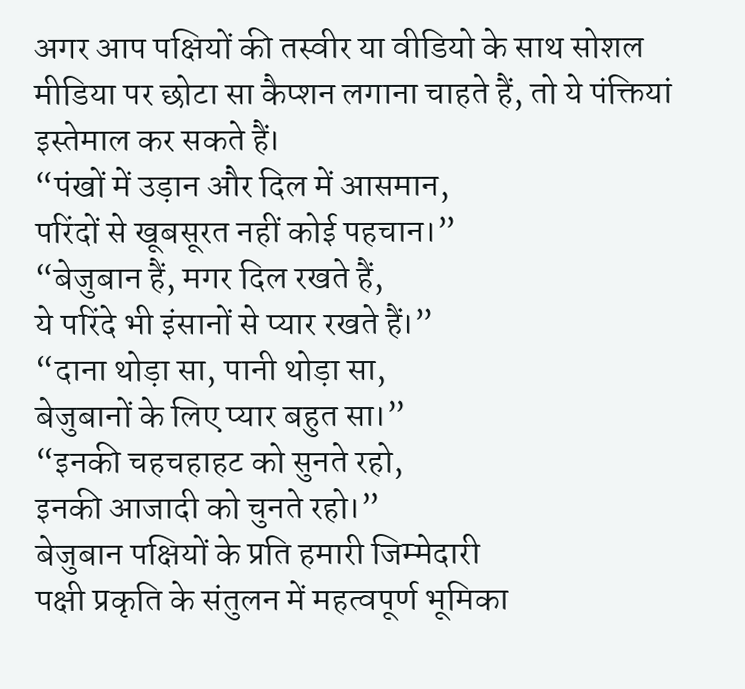अगर आप पक्षियों की तस्वीर या वीडियो के साथ सोशल मीडिया पर छोटा सा कैप्शन लगाना चाहते हैं, तो ये पंक्तियां इस्तेमाल कर सकते हैं।
“पंखों में उड़ान और दिल में आसमान,
परिंदों से खूबसूरत नहीं कोई पहचान।”
“बेजुबान हैं, मगर दिल रखते हैं,
ये परिंदे भी इंसानों से प्यार रखते हैं।”
“दाना थोड़ा सा, पानी थोड़ा सा,
बेजुबानों के लिए प्यार बहुत सा।”
“इनकी चहचहाहट को सुनते रहो,
इनकी आजादी को चुनते रहो।”
बेजुबान पक्षियों के प्रति हमारी जिम्मेदारी
पक्षी प्रकृति के संतुलन में महत्वपूर्ण भूमिका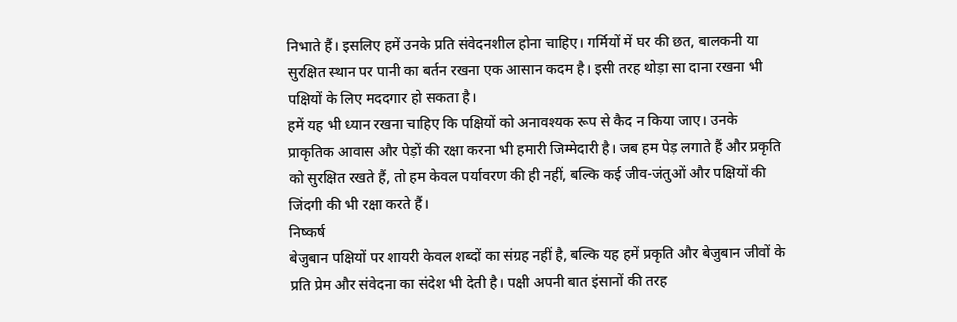निभाते हैं। इसलिए हमें उनके प्रति संवेदनशील होना चाहिए। गर्मियों में घर की छत, बालकनी या सुरक्षित स्थान पर पानी का बर्तन रखना एक आसान कदम है। इसी तरह थोड़ा सा दाना रखना भी पक्षियों के लिए मददगार हो सकता है।
हमें यह भी ध्यान रखना चाहिए कि पक्षियों को अनावश्यक रूप से कैद न किया जाए। उनके प्राकृतिक आवास और पेड़ों की रक्षा करना भी हमारी जिम्मेदारी है। जब हम पेड़ लगाते हैं और प्रकृति को सुरक्षित रखते हैं, तो हम केवल पर्यावरण की ही नहीं, बल्कि कई जीव-जंतुओं और पक्षियों की जिंदगी की भी रक्षा करते हैं।
निष्कर्ष
बेजुबान पक्षियों पर शायरी केवल शब्दों का संग्रह नहीं है, बल्कि यह हमें प्रकृति और बेजुबान जीवों के प्रति प्रेम और संवेदना का संदेश भी देती है। पक्षी अपनी बात इंसानों की तरह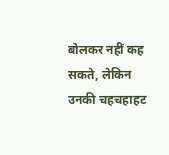बोलकर नहीं कह सकते, लेकिन उनकी चहचहाहट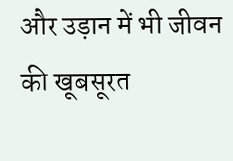और उड़ान में भी जीवन की खूबसूरत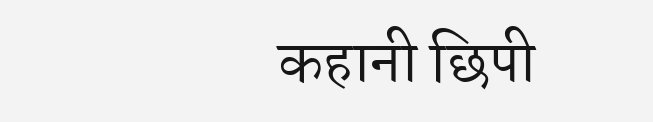कहानी छिपी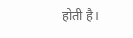होती है।